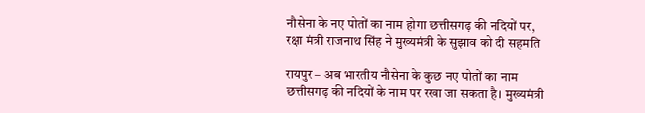नौसेना के नए पोतों का नाम होगा छत्तीसगढ़ की नदियों पर, रक्षा मंत्री राजनाथ सिंह ने मुख्यमंत्री के सुझाव को दी सहमति

रायपुर – अब भारतीय नौसेना के कुछ नए पोतों का नाम छत्तीसगढ़ की नदियों के नाम पर रखा जा सकता है। मुख्यमंत्री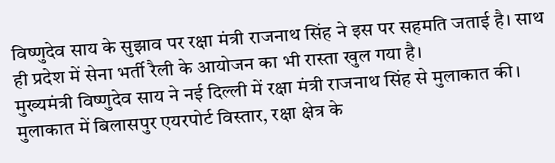विष्णुदेव साय के सुझाव पर रक्षा मंत्री राजनाथ सिंह ने इस पर सहमति जताई है। साथ ही प्रदेश में सेना भर्ती रैली के आयोजन का भी रास्ता खुल गया है।
मुख्यमंत्री विष्णुदेव साय ने नई दिल्ली में रक्षा मंत्री राजनाथ सिंह से मुलाकात की। मुलाकात में बिलासपुर एयरपोर्ट विस्तार, रक्षा क्षेत्र के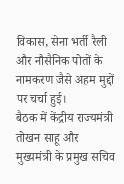विकास, सेना भर्ती रैली और नौसैनिक पोतों के नामकरण जैसे अहम मुद्दों पर चर्चा हुई।
बैठक में केंद्रीय राज्यमंत्री तोखन साहू और मुख्यमंत्री के प्रमुख सचिव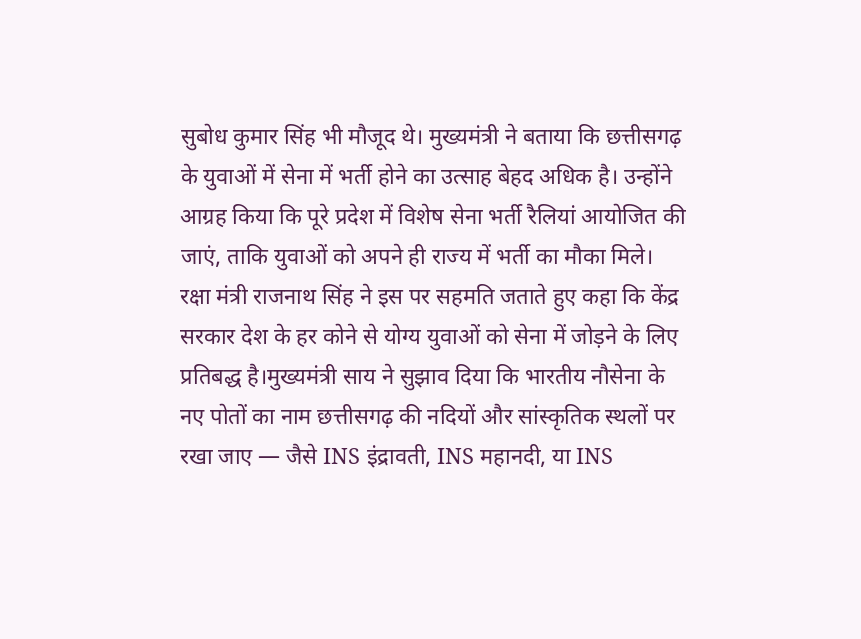सुबोध कुमार सिंह भी मौजूद थे। मुख्यमंत्री ने बताया कि छत्तीसगढ़ के युवाओं में सेना में भर्ती होने का उत्साह बेहद अधिक है। उन्होंने आग्रह किया कि पूरे प्रदेश में विशेष सेना भर्ती रैलियां आयोजित की जाएं, ताकि युवाओं को अपने ही राज्य में भर्ती का मौका मिले।
रक्षा मंत्री राजनाथ सिंह ने इस पर सहमति जताते हुए कहा कि केंद्र सरकार देश के हर कोने से योग्य युवाओं को सेना में जोड़ने के लिए प्रतिबद्ध है।मुख्यमंत्री साय ने सुझाव दिया कि भारतीय नौसेना के नए पोतों का नाम छत्तीसगढ़ की नदियों और सांस्कृतिक स्थलों पर रखा जाए — जैसे INS इंद्रावती, INS महानदी, या INS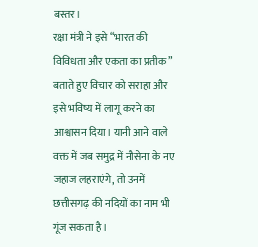बस्तर।
रक्षा मंत्री ने इसे “भारत की विविधता और एकता का प्रतीक” बताते हुए विचार को सराहा और इसे भविष्य में लागू करने का आश्वासन दिया। यानी आने वाले वक्त में जब समुद्र में नौसेना के नए जहाज लहराएंगे, तो उनमें छत्तीसगढ़ की नदियों का नाम भी गूंज सकता है।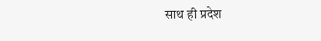साथ ही प्रदेश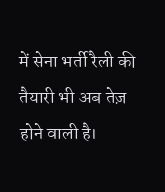में सेना भर्ती रैली की तैयारी भी अब तेज़ होने वाली है।